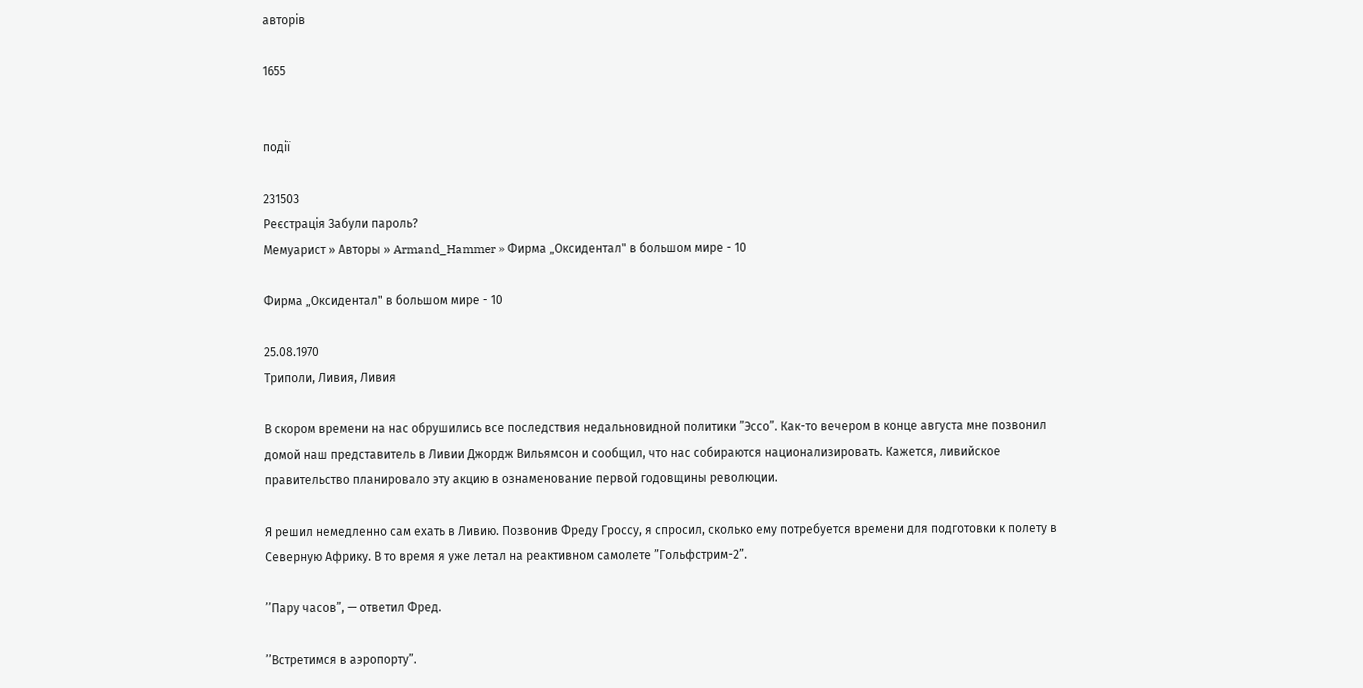авторів

1655


події

231503
Реєстрація Забули пароль?
Мемуарист » Авторы » Armand_Hammer » Фирма „Оксидентал" в большом мире - 10

Фирма „Оксидентал" в большом мире - 10

25.08.1970
Триполи, Ливия, Ливия

В скором времени на нас обрушились все последствия недальновидной политики ”Эссо”. Как-то вечером в конце августа мне позвонил домой наш представитель в Ливии Джордж Вильямсон и сообщил, что нас собираются национализировать. Кажется, ливийское правительство планировало эту акцию в ознаменование первой годовщины революции.

Я решил немедленно сам ехать в Ливию. Позвонив Фреду Гроссу, я спросил, сколько ему потребуется времени для подготовки к полету в Северную Африку. В то время я уже летал на реактивном самолете ”Гольфстрим-2”.

’’Пару часов”, — ответил Фред.

’’Встретимся в аэропорту”.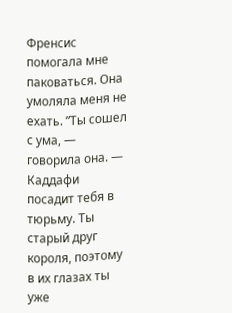Френсис помогала мне паковаться. Она умоляла меня не ехать. ”Ты сошел с ума, — говорила она. — Каддафи посадит тебя в тюрьму. Ты старый друг короля, поэтому в их глазах ты уже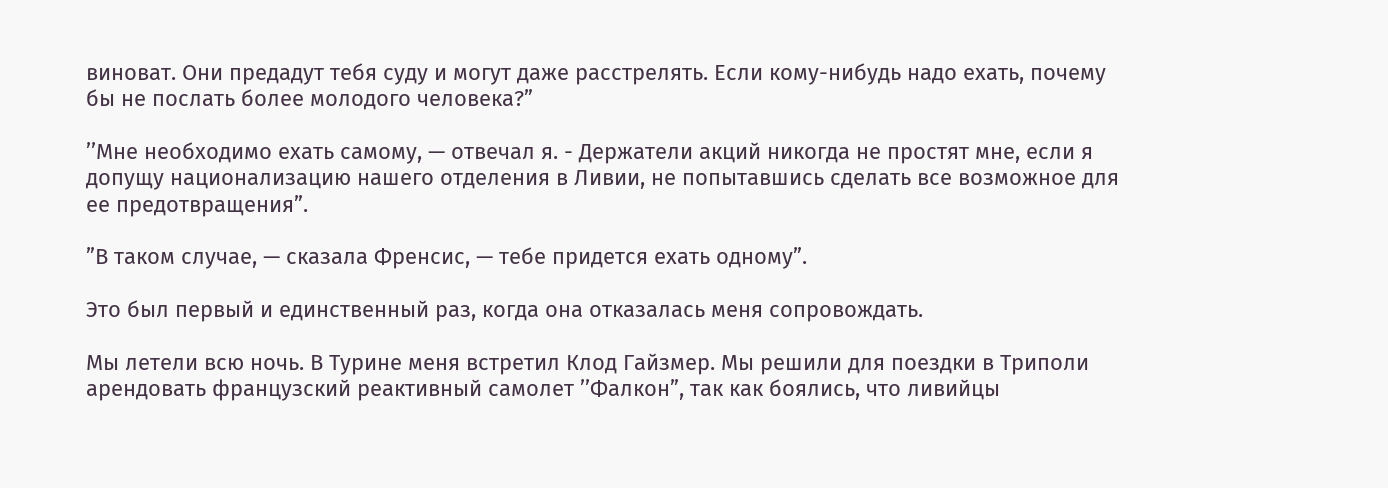виноват. Они предадут тебя суду и могут даже расстрелять. Если кому-нибудь надо ехать, почему бы не послать более молодого человека?”

’’Мне необходимо ехать самому, — отвечал я. - Держатели акций никогда не простят мне, если я допущу национализацию нашего отделения в Ливии, не попытавшись сделать все возможное для ее предотвращения”.

”В таком случае, — сказала Френсис, — тебе придется ехать одному”.

Это был первый и единственный раз, когда она отказалась меня сопровождать.

Мы летели всю ночь. В Турине меня встретил Клод Гайзмер. Мы решили для поездки в Триполи арендовать французский реактивный самолет ’’Фалкон”, так как боялись, что ливийцы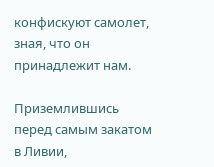конфискуют самолет, зная, что он принадлежит нам.

Приземлившись перед самым закатом в Ливии,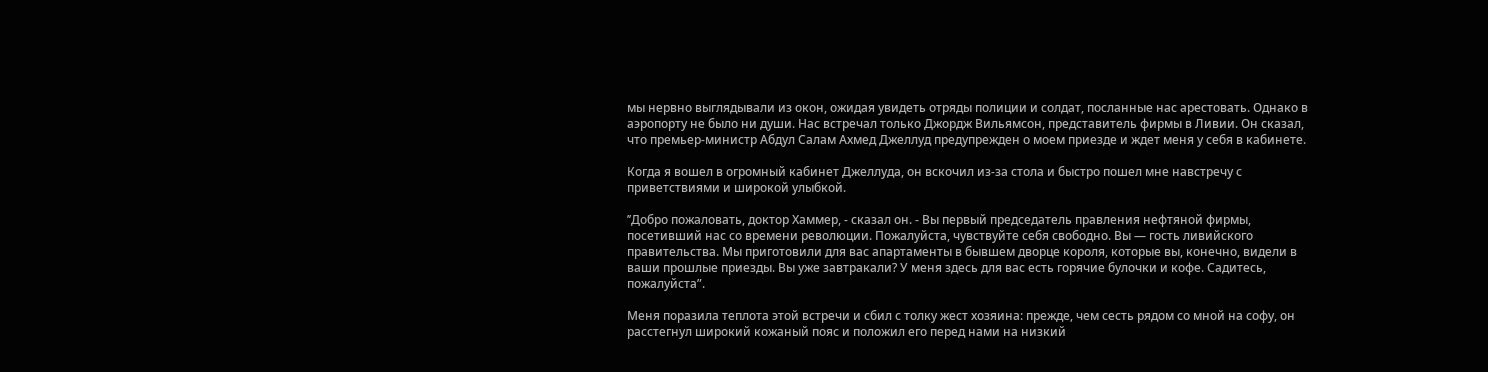мы нервно выглядывали из окон, ожидая увидеть отряды полиции и солдат, посланные нас арестовать. Однако в аэропорту не было ни души. Нас встречал только Джордж Вильямсон, представитель фирмы в Ливии. Он сказал, что премьер-министр Абдул Салам Ахмед Джеллуд предупрежден о моем приезде и ждет меня у себя в кабинете.

Когда я вошел в огромный кабинет Джеллуда, он вскочил из-за стола и быстро пошел мне навстречу с приветствиями и широкой улыбкой.

’’Добро пожаловать, доктор Хаммер, - сказал он. - Вы первый председатель правления нефтяной фирмы, посетивший нас со времени революции. Пожалуйста, чувствуйте себя свободно. Вы — гость ливийского правительства. Мы приготовили для вас апартаменты в бывшем дворце короля, которые вы, конечно, видели в ваши прошлые приезды. Вы уже завтракали? У меня здесь для вас есть горячие булочки и кофе. Садитесь, пожалуйста”.

Меня поразила теплота этой встречи и сбил с толку жест хозяина: прежде, чем сесть рядом со мной на софу, он расстегнул широкий кожаный пояс и положил его перед нами на низкий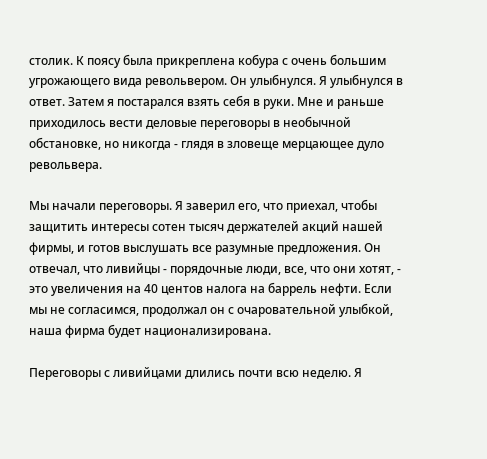столик. К поясу была прикреплена кобура с очень большим угрожающего вида револьвером. Он улыбнулся. Я улыбнулся в ответ. Затем я постарался взять себя в руки. Мне и раньше приходилось вести деловые переговоры в необычной обстановке, но никогда - глядя в зловеще мерцающее дуло револьвера.

Мы начали переговоры. Я заверил его, что приехал, чтобы защитить интересы сотен тысяч держателей акций нашей фирмы, и готов выслушать все разумные предложения. Он отвечал, что ливийцы - порядочные люди, все, что они хотят, - это увеличения на 40 центов налога на баррель нефти. Если мы не согласимся, продолжал он с очаровательной улыбкой, наша фирма будет национализирована.

Переговоры с ливийцами длились почти всю неделю. Я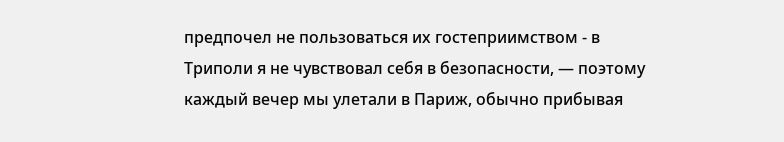предпочел не пользоваться их гостеприимством - в Триполи я не чувствовал себя в безопасности, — поэтому каждый вечер мы улетали в Париж, обычно прибывая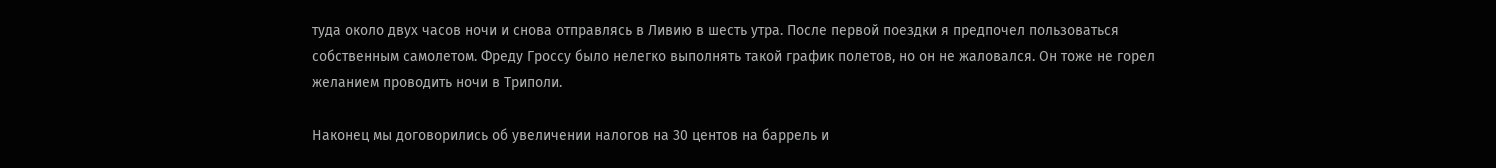туда около двух часов ночи и снова отправлясь в Ливию в шесть утра. После первой поездки я предпочел пользоваться собственным самолетом. Фреду Гроссу было нелегко выполнять такой график полетов, но он не жаловался. Он тоже не горел желанием проводить ночи в Триполи.

Наконец мы договорились об увеличении налогов на 30 центов на баррель и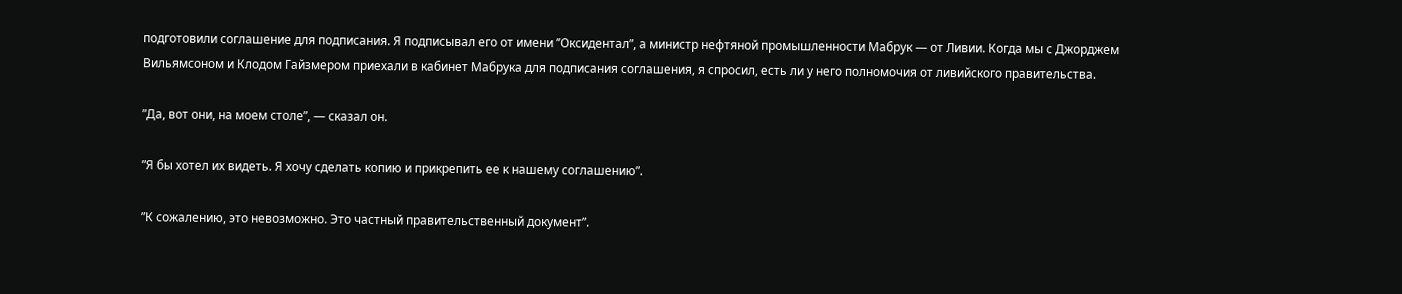подготовили соглашение для подписания. Я подписывал его от имени ’’Оксидентал”, а министр нефтяной промышленности Мабрук — от Ливии. Когда мы с Джорджем Вильямсоном и Клодом Гайзмером приехали в кабинет Мабрука для подписания соглашения, я спросил, есть ли у него полномочия от ливийского правительства.

”Да, вот они, на моем столе”, — сказал он.

”Я бы хотел их видеть. Я хочу сделать копию и прикрепить ее к нашему соглашению”.

”К сожалению, это невозможно. Это частный правительственный документ”.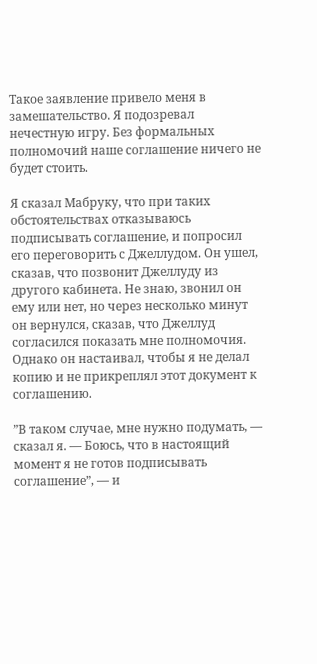Такое заявление привело меня в замешательство. Я подозревал нечестную игру. Без формальных полномочий наше соглашение ничего не будет стоить.

Я сказал Мабруку, что при таких обстоятельствах отказываюсь подписывать соглашение, и попросил его переговорить с Джеллудом. Он ушел, сказав, что позвонит Джеллуду из другого кабинета. Не знаю, звонил он ему или нет, но через несколько минут он вернулся, сказав, что Джеллуд согласился показать мне полномочия. Однако он настаивал, чтобы я не делал копию и не прикреплял этот документ к соглашению.

”В таком случае, мне нужно подумать, — сказал я. — Боюсь, что в настоящий момент я не готов подписывать соглашение”, — и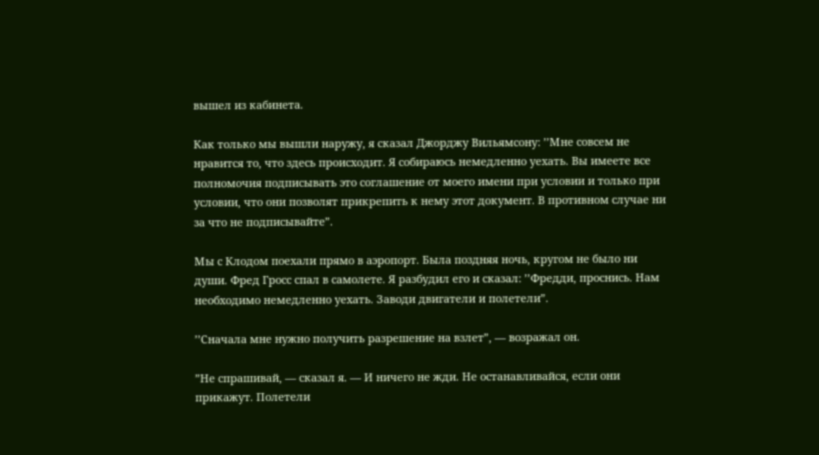вышел из кабинета.

Как только мы вышли наружу, я сказал Джорджу Вильямсону: ’’Мне совсем не нравится то, что здесь происходит. Я собираюсь немедленно уехать. Вы имеете все полномочия подписывать это соглашение от моего имени при условии и только при условии, что они позволят прикрепить к нему этот документ. В противном случае ни за что не подписывайте”.

Мы с Клодом поехали прямо в аэропорт. Была поздняя ночь, кругом не было ни души. Фред Гросс спал в самолете. Я разбудил его и сказал: ’’Фредди, проснись. Нам необходимо немедленно уехать. Заводи двигатели и полетели”.

’’Сначала мне нужно получить разрешение на взлет”, — возражал он.

”Не спрашивай, — сказал я. — И ничего не жди. Не останавливайся, если они прикажут. Полетели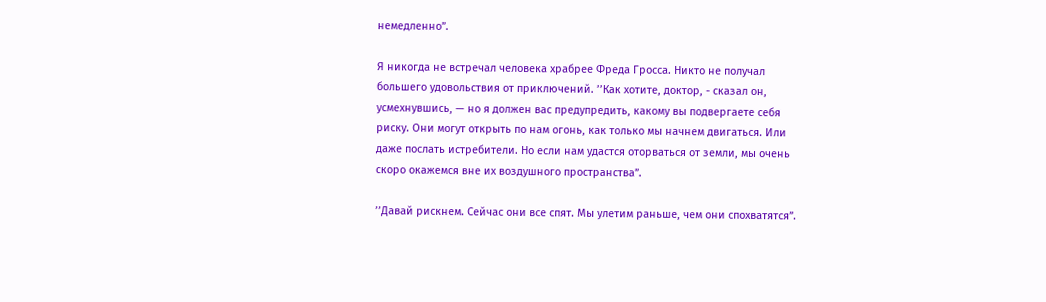немедленно”.

Я никогда не встречал человека храбрее Фреда Гросса. Никто не получал большего удовольствия от приключений. ’’Как хотите, доктор, - сказал он, усмехнувшись, — но я должен вас предупредить, какому вы подвергаете себя риску. Они могут открыть по нам огонь, как только мы начнем двигаться. Или даже послать истребители. Но если нам удастся оторваться от земли, мы очень скоро окажемся вне их воздушного пространства”.

’’Давай рискнем. Сейчас они все спят. Мы улетим раньше, чем они спохватятся”.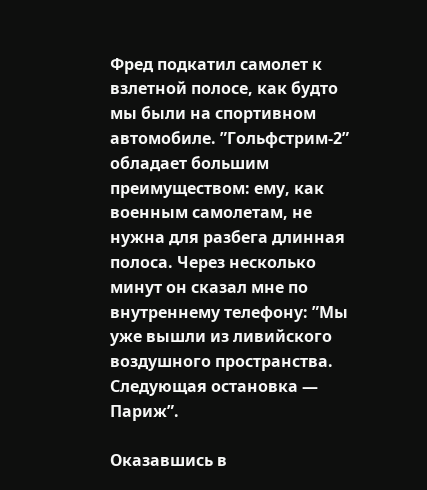Фред подкатил самолет к взлетной полосе, как будто мы были на спортивном автомобиле. ”Гольфстрим-2” обладает большим преимуществом: ему, как военным самолетам, не нужна для разбега длинная полоса. Через несколько минут он сказал мне по внутреннему телефону: ”Мы уже вышли из ливийского воздушного пространства. Следующая остановка — Париж”.

Оказавшись в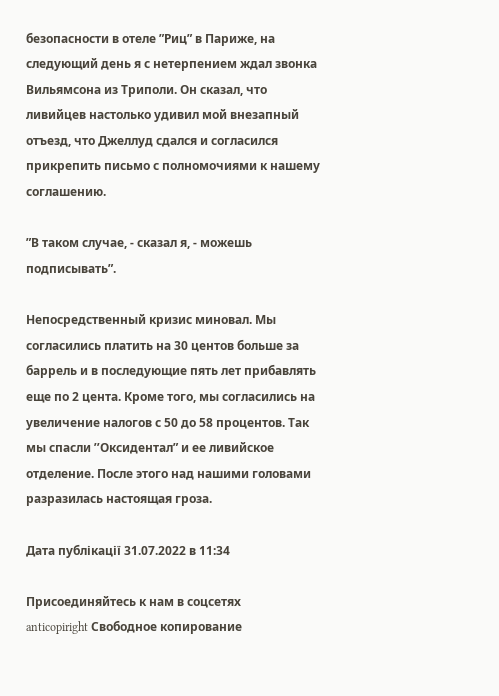безопасности в отеле ”Риц” в Париже, на следующий день я с нетерпением ждал звонка Вильямсона из Триполи. Он сказал, что ливийцев настолько удивил мой внезапный отъезд, что Джеллуд сдался и согласился прикрепить письмо с полномочиями к нашему соглашению.

”В таком случае, - сказал я, - можешь подписывать”.

Непосредственный кризис миновал. Мы согласились платить на 30 центов больше за баррель и в последующие пять лет прибавлять еще по 2 цента. Кроме того, мы согласились на увеличение налогов с 50 до 58 процентов. Так мы спасли ’’Оксидентал” и ее ливийское отделение. После этого над нашими головами разразилась настоящая гроза.

Дата публікації 31.07.2022 в 11:34

Присоединяйтесь к нам в соцсетях
anticopiright Свободное копирование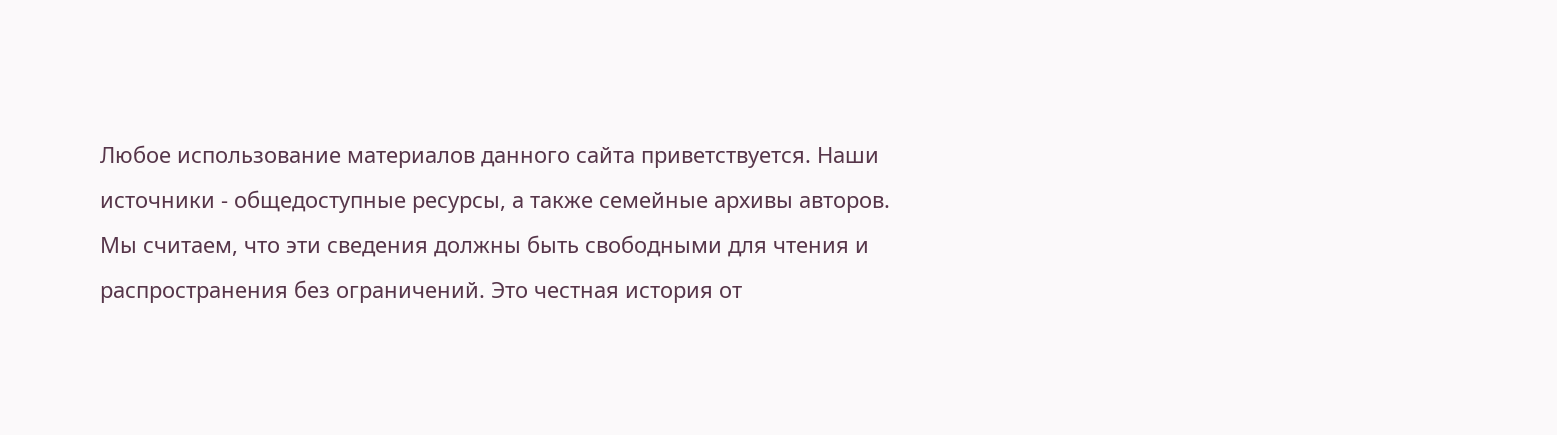Любое использование материалов данного сайта приветствуется. Наши источники - общедоступные ресурсы, а также семейные архивы авторов. Мы считаем, что эти сведения должны быть свободными для чтения и распространения без ограничений. Это честная история от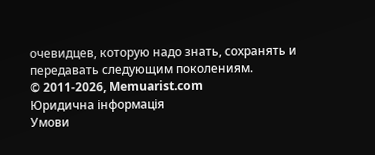очевидцев, которую надо знать, сохранять и передавать следующим поколениям.
© 2011-2026, Memuarist.com
Юридична інформація
Умови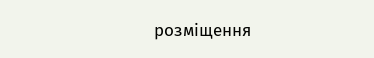розміщення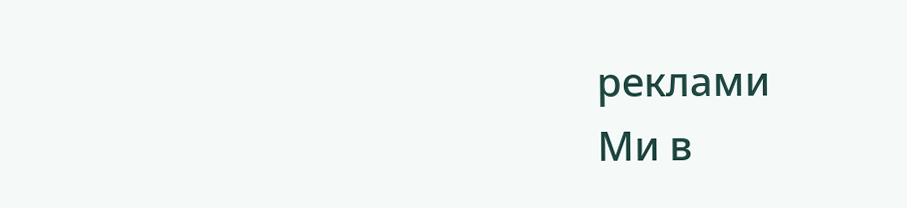реклами
Ми в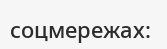соцмережах: